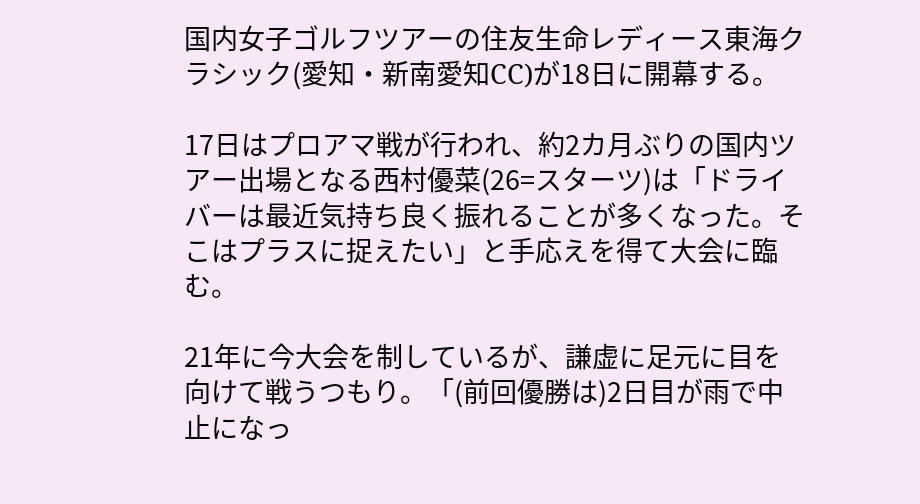国内女子ゴルフツアーの住友生命レディース東海クラシック(愛知・新南愛知CC)が18日に開幕する。

17日はプロアマ戦が行われ、約2カ月ぶりの国内ツアー出場となる西村優菜(26=スターツ)は「ドライバーは最近気持ち良く振れることが多くなった。そこはプラスに捉えたい」と手応えを得て大会に臨む。

21年に今大会を制しているが、謙虚に足元に目を向けて戦うつもり。「(前回優勝は)2日目が雨で中止になっ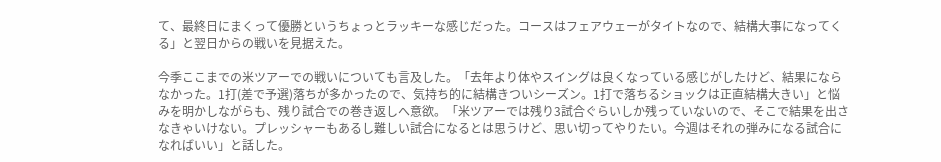て、最終日にまくって優勝というちょっとラッキーな感じだった。コースはフェアウェーがタイトなので、結構大事になってくる」と翌日からの戦いを見据えた。

今季ここまでの米ツアーでの戦いについても言及した。「去年より体やスイングは良くなっている感じがしたけど、結果にならなかった。1打(差で予選)落ちが多かったので、気持ち的に結構きついシーズン。1打で落ちるショックは正直結構大きい」と悩みを明かしながらも、残り試合での巻き返しへ意欲。「米ツアーでは残り3試合ぐらいしか残っていないので、そこで結果を出さなきゃいけない。プレッシャーもあるし難しい試合になるとは思うけど、思い切ってやりたい。今週はそれの弾みになる試合になればいい」と話した。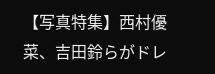【写真特集】西村優菜、吉田鈴らがドレ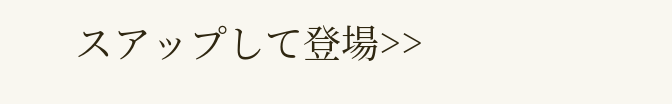スアップして登場>>